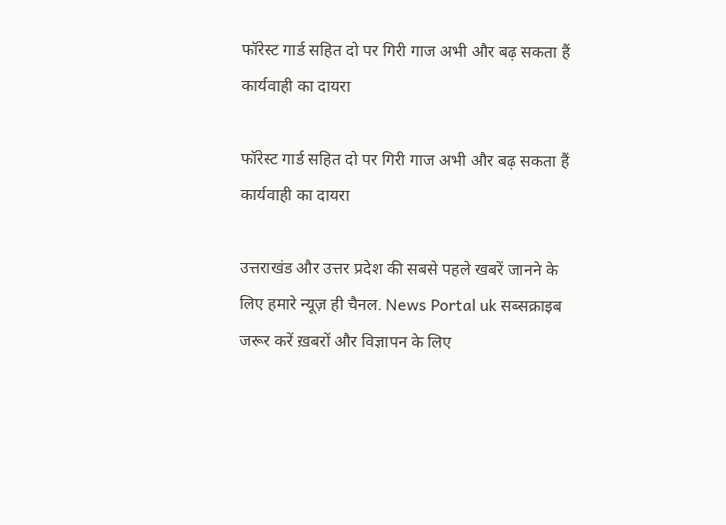फॉरेस्ट गार्ड सहित दो पर गिरी गाज अभी और बढ़ सकता हैं कार्यवाही का दायरा

फॉरेस्ट गार्ड सहित दो पर गिरी गाज अभी और बढ़ सकता हैं कार्यवाही का दायरा

उत्तराखंड और उत्तर प्रदेश की सबसे पहले खबरें जानने के लिए हमारे न्यूज़ ही चैनल. News Portal uk सब्सक्राइब जरूर करें ख़बरों और विज्ञापन के लिए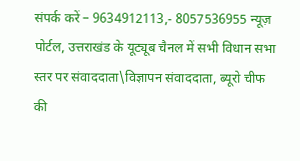संपर्क करें – 9634912113,- 8057536955 न्यूज़ पोर्टल, उत्तराखंड के यूट्यूब चैनल में सभी विधान सभा स्तर पर संवाददाता\विज्ञापन संवाददाता, ब्यूरो चीफ की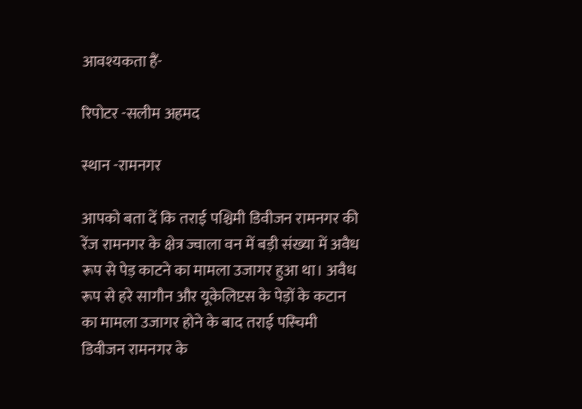आवश्यकता हैं-

रिपोटर -सलीम अहमद

स्थान -रामनगर

आपको बता दें कि तराई पश्चिमी डिवीजन रामनगर की रेंज रामनगर के क्षेत्र ज्वाला वन में बड़ी संख्या में अवैध रूप से पेड़ काटने का मामला उजागर हुआ था। अवैध रूप से हरे सागौन और यूकेलिप्टस के पेड़ों के कटान का मामला उजागर होने के बाद तराई पस्चिमी डिवीजन रामनगर के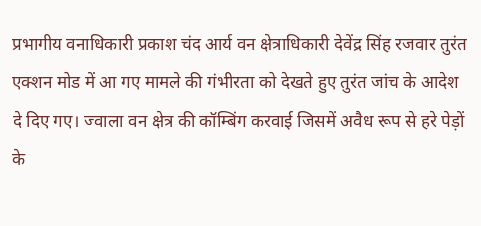प्रभागीय वनाधिकारी प्रकाश चंद आर्य वन क्षेत्राधिकारी देवेंद्र सिंह रजवार तुरंत एक्शन मोड में आ गए मामले की गंभीरता को देखते हुए तुरंत जांच के आदेश दे दिए गए। ज्वाला वन क्षेत्र की कॉम्बिंग करवाई जिसमें अवैध रूप से हरे पेड़ों के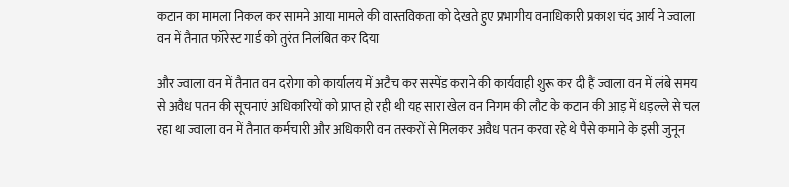कटान का मामला निकल कर सामने आया मामले की वास्तविकता को देखते हुए प्रभागीय वनाधिकारी प्रकाश चंद आर्य ने ज्वाला वन में तैनात फॉरेस्ट गार्ड को तुरंत निलंबित कर दिया

और ज्वाला वन में तैनात वन दरोगा को कार्यालय में अटैच कर सस्पेंड कराने की कार्यवाही शुरू कर दी हैं ज्वाला वन में लंबे समय से अवैध पतन की सूचनाएं अधिकारियों को प्राप्त हो रही थी यह सारा खेल वन निगम की लौट के कटान की आड़ में धड़ल्ले से चल रहा था ज्वाला वन में तैनात कर्मचारी और अधिकारी वन तस्करों से मिलकर अवैध पतन करवा रहे थे पैसे कमाने के इसी जुनून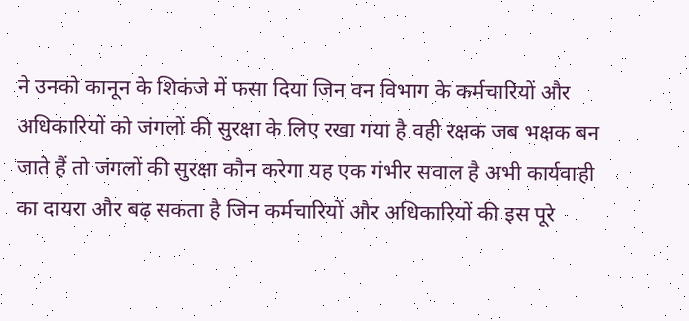ने उनको कानून के शिकंजे में फसा दिया जिन वन विभाग के कर्मचारियों और अधिकारियों को जंगलों की सुरक्षा के लिए रखा गया है वही रक्षक जब भक्षक बन जाते हैं तो जंगलों की सुरक्षा कौन करेगा यह एक गंभीर सवाल है अभी कार्यवाही का दायरा और बढ़ सकता है जिन कर्मचारियों और अधिकारियों की इस पूरे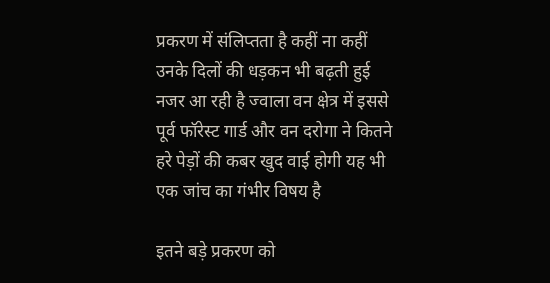प्रकरण में संलिप्तता है कहीं ना कहीं उनके दिलों की धड़कन भी बढ़ती हुई नजर आ रही है ज्वाला वन क्षेत्र में इससे पूर्व फॉरेस्ट गार्ड और वन दरोगा ने कितने हरे पेड़ों की कबर खुद वाई होगी यह भी एक जांच का गंभीर विषय है

इतने बड़े प्रकरण को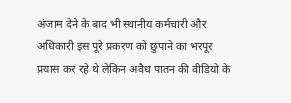अंजाम देने के बाद भी स्थानीय कर्मचारी और अधिकारी इस पूरे प्रकरण को छुपाने का भरपूर प्रयास कर रहे थे लेकिन अवैध पातन की वीडियो के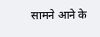सामने आने के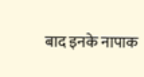बाद इनके नापाक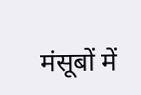मंसूबों में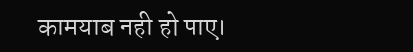कामयाब नही हो पाए।